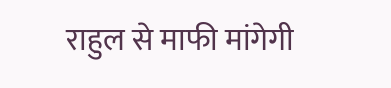राहुल से माफी मांगेगी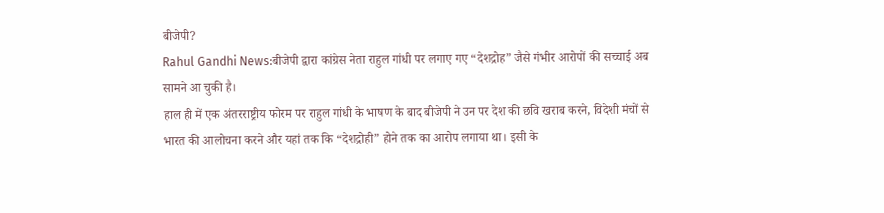बीजेपी?
Rahul Gandhi News:बीजेपी द्वारा कांग्रेस नेता राहुल गांधी पर लगाए गए “देशद्रोह” जैसे गंभीर आरोपों की सच्चाई अब सामने आ चुकी है।
हाल ही में एक अंतरराष्ट्रीय फोरम पर राहुल गांधी के भाषण के बाद बीजेपी ने उन पर देश की छवि खराब करने, विदेशी मंचों से भारत की आलोचना करने और यहां तक कि “देशद्रोही” होने तक का आरोप लगाया था। इसी के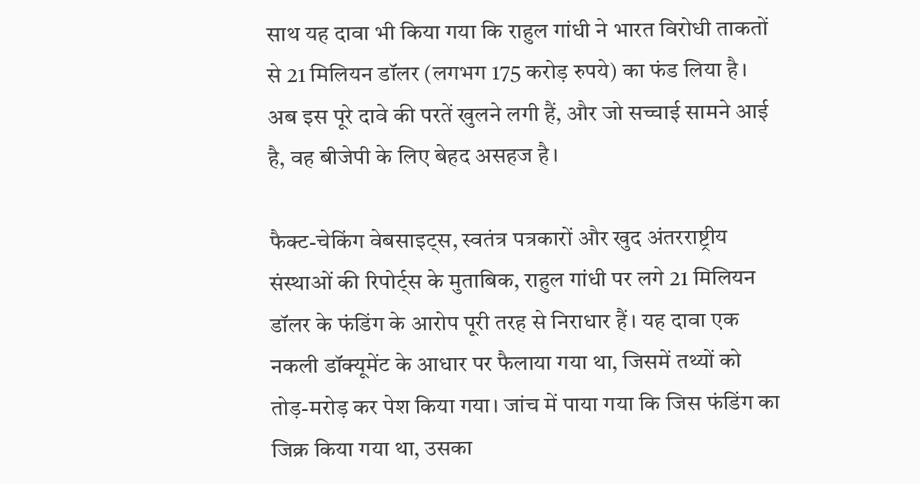साथ यह दावा भी किया गया कि राहुल गांधी ने भारत विरोधी ताकतों से 21 मिलियन डॉलर (लगभग 175 करोड़ रुपये) का फंड लिया है। अब इस पूरे दावे की परतें खुलने लगी हैं, और जो सच्चाई सामने आई है, वह बीजेपी के लिए बेहद असहज है।

फैक्ट-चेकिंग वेबसाइट्स, स्वतंत्र पत्रकारों और खुद अंतरराष्ट्रीय संस्थाओं की रिपोर्ट्स के मुताबिक, राहुल गांधी पर लगे 21 मिलियन डॉलर के फंडिंग के आरोप पूरी तरह से निराधार हैं। यह दावा एक नकली डॉक्यूमेंट के आधार पर फैलाया गया था, जिसमें तथ्यों को तोड़-मरोड़ कर पेश किया गया। जांच में पाया गया कि जिस फंडिंग का जिक्र किया गया था, उसका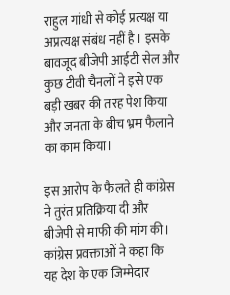राहुल गांधी से कोई प्रत्यक्ष या अप्रत्यक्ष संबंध नहीं है। इसके बावजूद बीजेपी आईटी सेल और कुछ टीवी चैनलों ने इसे एक बड़ी खबर की तरह पेश किया और जनता के बीच भ्रम फैलाने का काम किया।

इस आरोप के फैलते ही कांग्रेस ने तुरंत प्रतिक्रिया दी और बीजेपी से माफी की मांग की। कांग्रेस प्रवक्ताओं ने कहा कि यह देश के एक जिम्मेदार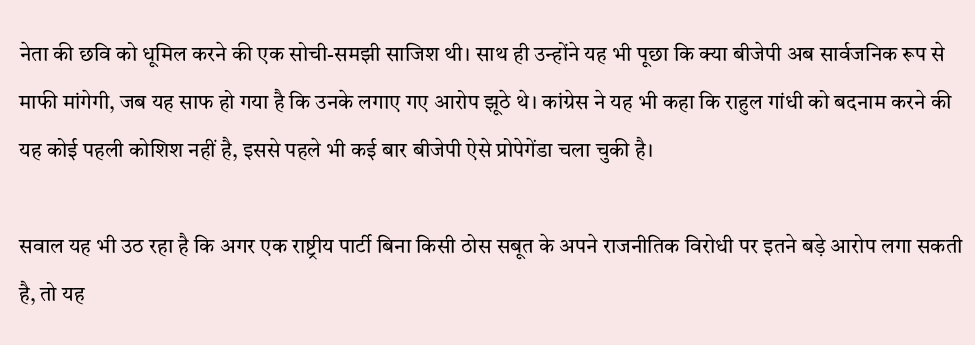नेता की छवि को धूमिल करने की एक सोची-समझी साजिश थी। साथ ही उन्होंने यह भी पूछा कि क्या बीजेपी अब सार्वजनिक रूप से माफी मांगेगी, जब यह साफ हो गया है कि उनके लगाए गए आरोप झूठे थे। कांग्रेस ने यह भी कहा कि राहुल गांधी को बदनाम करने की यह कोई पहली कोशिश नहीं है, इससे पहले भी कई बार बीजेपी ऐसे प्रोपेगेंडा चला चुकी है।

सवाल यह भी उठ रहा है कि अगर एक राष्ट्रीय पार्टी बिना किसी ठोस सबूत के अपने राजनीतिक विरोधी पर इतने बड़े आरोप लगा सकती है, तो यह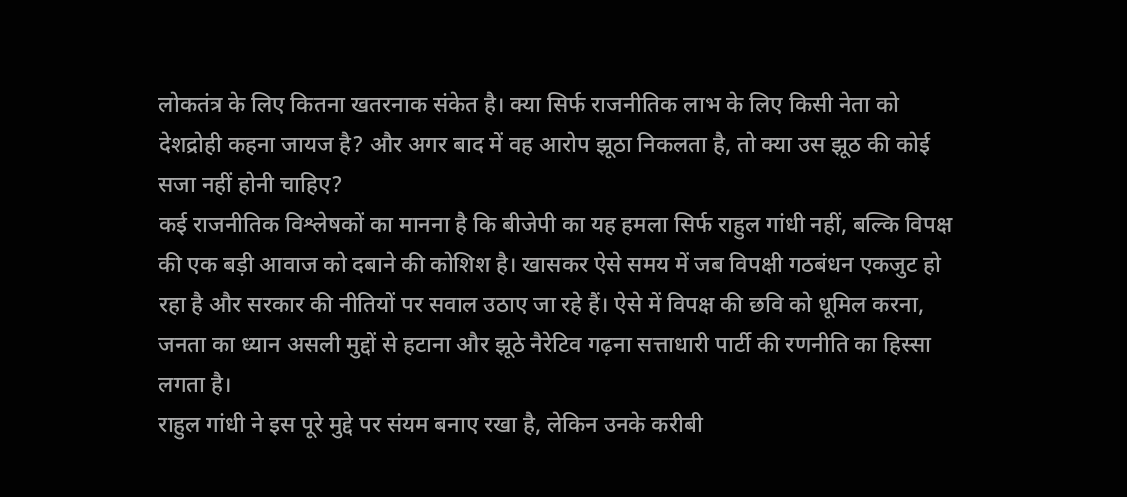लोकतंत्र के लिए कितना खतरनाक संकेत है। क्या सिर्फ राजनीतिक लाभ के लिए किसी नेता को देशद्रोही कहना जायज है? और अगर बाद में वह आरोप झूठा निकलता है, तो क्या उस झूठ की कोई सजा नहीं होनी चाहिए?
कई राजनीतिक विश्लेषकों का मानना है कि बीजेपी का यह हमला सिर्फ राहुल गांधी नहीं, बल्कि विपक्ष की एक बड़ी आवाज को दबाने की कोशिश है। खासकर ऐसे समय में जब विपक्षी गठबंधन एकजुट हो रहा है और सरकार की नीतियों पर सवाल उठाए जा रहे हैं। ऐसे में विपक्ष की छवि को धूमिल करना, जनता का ध्यान असली मुद्दों से हटाना और झूठे नैरेटिव गढ़ना सत्ताधारी पार्टी की रणनीति का हिस्सा लगता है।
राहुल गांधी ने इस पूरे मुद्दे पर संयम बनाए रखा है, लेकिन उनके करीबी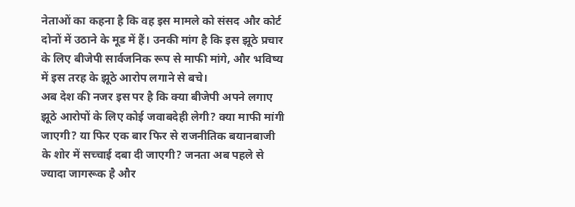नेताओं का कहना है कि वह इस मामले को संसद और कोर्ट दोनों में उठाने के मूड में हैं। उनकी मांग है कि इस झूठे प्रचार के लिए बीजेपी सार्वजनिक रूप से माफी मांगे, और भविष्य में इस तरह के झूठे आरोप लगाने से बचे।
अब देश की नजर इस पर है कि क्या बीजेपी अपने लगाए झूठे आरोपों के लिए कोई जवाबदेही लेगी? क्या माफी मांगी जाएगी? या फिर एक बार फिर से राजनीतिक बयानबाजी के शोर में सच्चाई दबा दी जाएगी? जनता अब पहले से ज्यादा जागरूक है और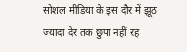सोशल मीडिया के इस दौर में झूठ ज्यादा देर तक छुपा नहीं रह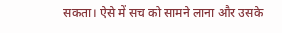सकता। ऐसे में सच को सामने लाना और उसके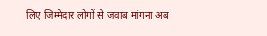लिए जिम्मेदार लोगों से जवाब मांगना अब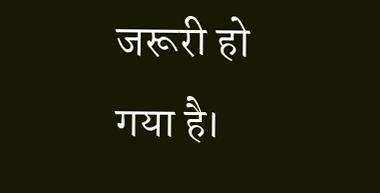जरूरी हो गया है।